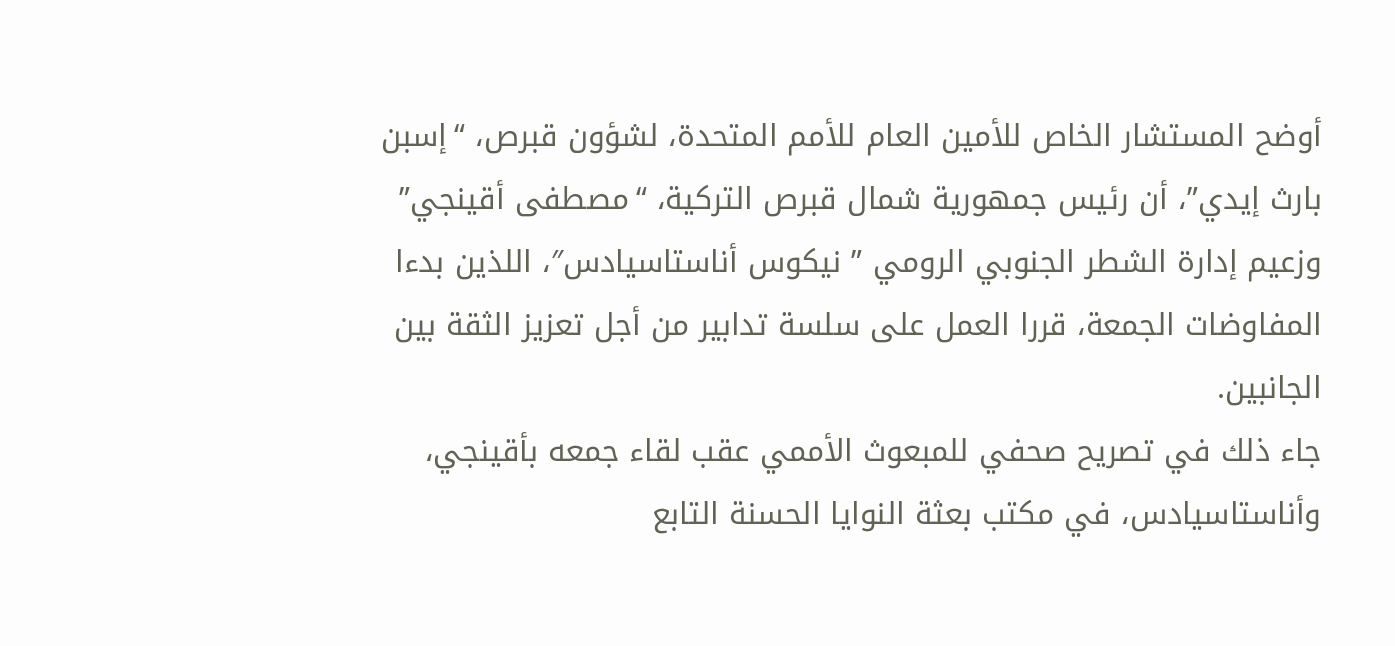أوضح المستشار الخاص للأمين العام للأمم المتحدة، لشؤون قبرص، “إسبن بارث إيدي”، أن رئيس جمهورية شمال قبرص التركية، “مصطفى أقينجي” وزعيم إدارة الشطر الجنوبي الرومي ” نيكوس أناستاسيادس″، اللذين بدءا المفاوضات الجمعة، قررا العمل على سلسة تدابير من أجل تعزيز الثقة بين الجانبين.
جاء ذلك في تصريح صحفي للمبعوث الأممي عقب لقاء جمعه بأقينجي، وأناستاسيادس، في مكتب بعثة النوايا الحسنة التابع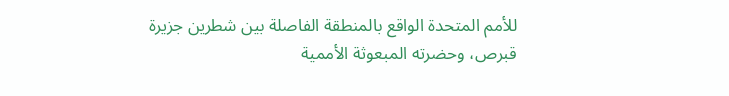للأمم المتحدة الواقع بالمنطقة الفاصلة بين شطرين جزيرة قبرص، وحضرته المبعوثة الأممية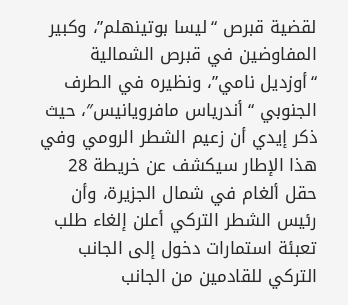لقضية قبرص “ليسا بوتينهلم”، وكبير المفاوضين في قبرص الشمالية “أوزديل نامي”، ونظيره في الطرف الجنوبي “أندرياس مافرويانيس″، حيث ذكر إيدي أن زعيم الشطر الرومي وفي هذا الإطار سيكشف عن خريطة 28 حقل ألغام في شمال الجزيرة، وأن رئيس الشطر التركي أعلن إلغاء طلب تعبئة استمارات دخول إلى الجانب التركي للقادمين من الجانب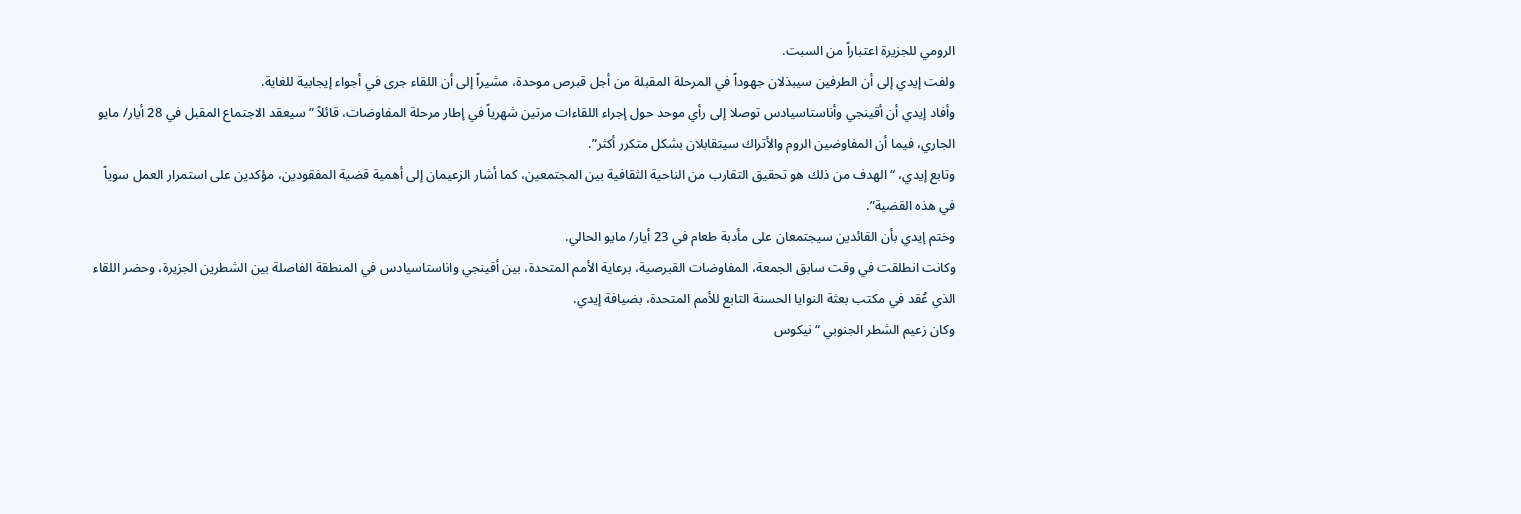الرومي للجزيرة اعتباراً من السبت.
ولفت إيدي إلى أن الطرفين سيبذلان جهوداً في المرحلة المقبلة من أجل قبرص موحدة، مشيراً إلى أن اللقاء جرى في أجواء إيجابية للغاية.
وأفاد إيدي أن أقينجي وأناستاسيادس توصلا إلى رأي موحد حول إجراء اللقاءات مرتين شهرياً في إطار مرحلة المفاوضات، قائلاً ” سيعقد الاجتماع المقبل في 28 أيار/ مايو الجاري، فيما أن المفاوضين الروم والأتراك سيتقابلان بشكل متكرر أكثر”.
وتابع إيدي، “الهدف من ذلك هو تحقيق التقارب من الناحية الثقافية بين المجتمعين، كما أشار الزعيمان إلى أهمية قضية المفقودين، مؤكدين على استمرار العمل سوياً في هذه القضية”.
وختم إيدي بأن القائدين سيجتمعان على مأدبة طعام في 23 أيار/ مايو الحالي.
وكانت انطلقت في وقت سابق الجمعة، المفاوضات القبرصية، برعاية الأمم المتحدة، بين أقينجي واناستاسيادس في المنطقة الفاصلة بين الشطرين الجزيرة، وحضر اللقاء الذي عُقد في مكتب بعثة النوايا الحسنة التابع للأمم المتحدة، بضيافة إيدي.
وكان زعيم الشطر الجنوبي “نيكوس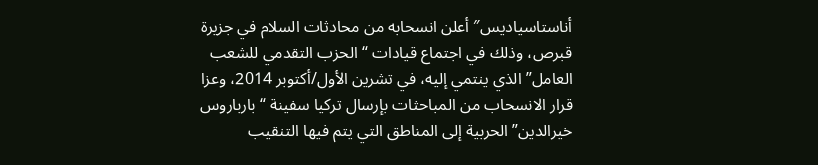أناستاسياديس″ أعلن انسحابه من محادثات السلام في جزيرة قبرص، وذلك في اجتماع قيادات “الحزب التقدمي للشعب العامل” الذي ينتمي إليه، في تشرين الأول/أكتوبر 2014، وعزا قرار الانسحاب من المباحثات بإرسال تركيا سفينة “بارباروس خيرالدين” الحربية إلى المناطق التي يتم فيها التنقيب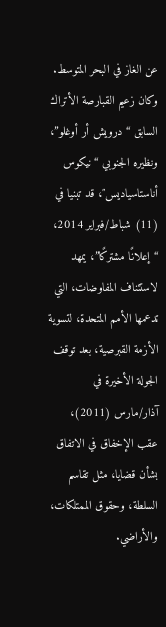عن الغاز في البحر المتوسط.
وكان زعيم القبارصة الأتراك السابق “درويش أر أوغلو”، ونظيره الجنوبي “نيكوس أناستاسياديس″، قد تبنيا في (11) شباط/فبراير 2014، “إعلانًا مشتركًا”، يمهد لاستئناف المفاوضات، التي تدعمها الأمم المتحدة، لتسوية الأزمة القبرصية، بعد توقف الجولة الأخيرة في آذار/مارس (2011)، عقب الإخفاق في الاتفاق بشأن قضايا، مثل تقاسم السلطة، وحقوق الممتلكات، والأراضي.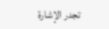تجدر الإشارة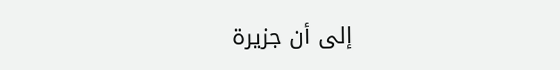إلى أن جزيرة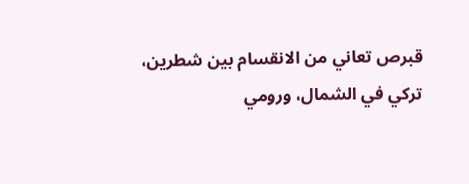قبرص تعاني من الانقسام بين شطرين، تركي في الشمال، ورومي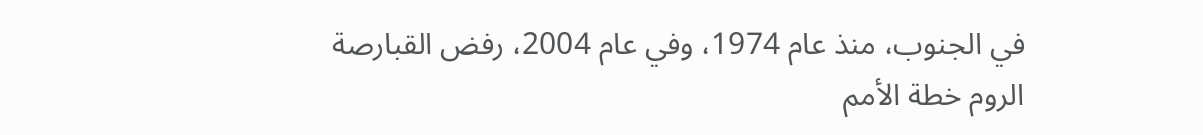في الجنوب، منذ عام 1974، وفي عام 2004، رفض القبارصة الروم خطة الأمم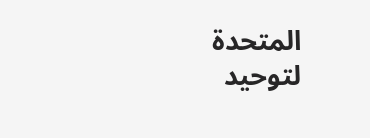المتحدة لتوحيد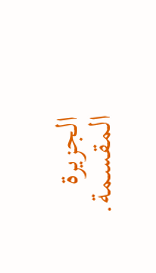الجزيرة المقسمة.